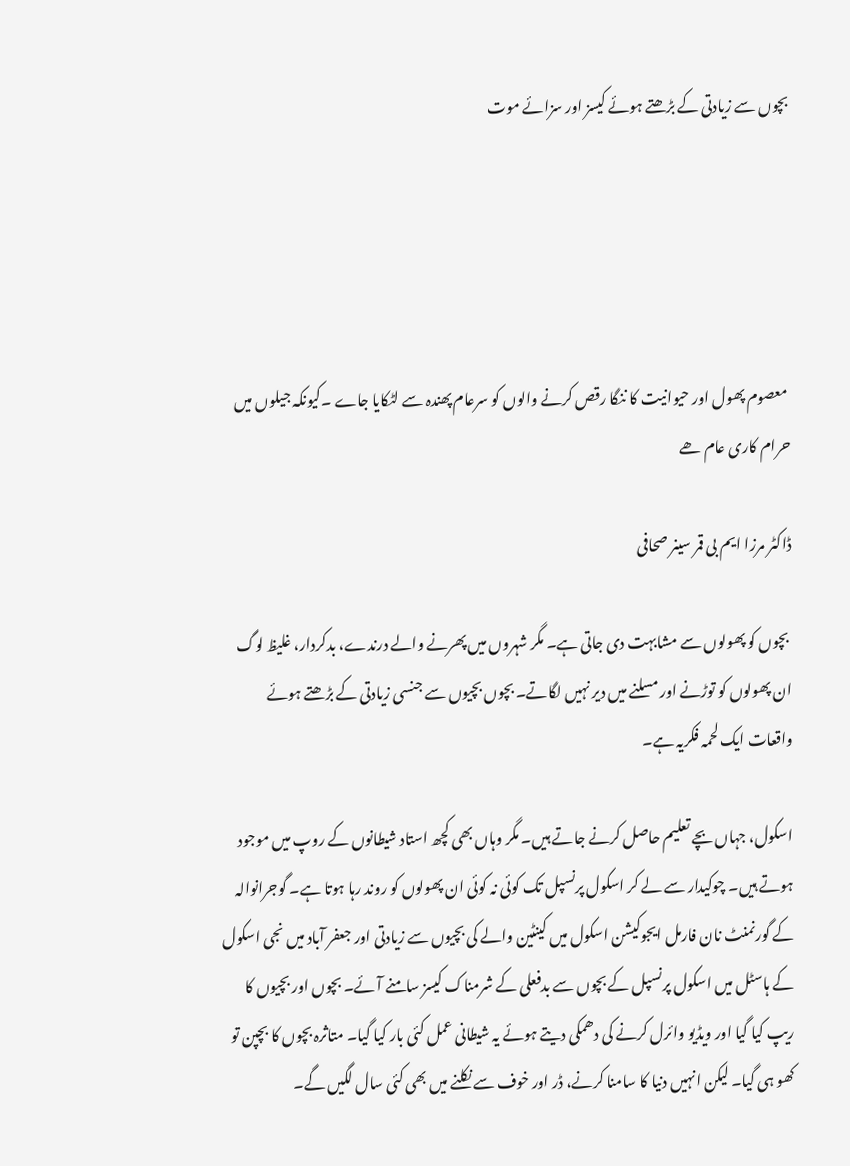بچوں سے زیادتی کے بڑھتے ہوئے کیسز اور سزائے موت





 معصوم پھول اور حیوانیت کا ننگا رقص کرنے والوں کو سرعام پھندہ سے لٹکایا جاے ۔کیونکہ جیلوں میں حرام کاری عام ھے

ڈاکٹر مرزا ایم بی قمر سینر صحافی

 بچوں کو پھولوں سے مشابہت دی جاتی ہے۔ مگر شہروں میں پھرنے والے درندے، بدکردار، غلیظ لوگ ان پھولوں کو توڑنے اور مسلنے میں دیر نہیں لگاتے۔ بچوں بچیوں سے جنسی زیادتی کے بڑھتے ہوئے واقعات ایک لحمہ فکریہ ہے۔

اسکول، جہاں بچے تعلیم حاصل کرنے جاتے ہیں۔ مگر وہاں بھی کچھ استاد شیطانوں کے روپ میں موجود ہوتے ہیں۔ چوکیدار سے لے کر اسکول پرنسپل تک کوئی نہ کوئی ان پھولوں کو روند رہا ہوتا ہے۔ گوجرانوالہ کے گورنمنٹ نان فارمل ایجوکیشن اسکول میں کینٹین والے کی بچیوں سے زیادتی اور جعفر آباد میں نجی اسکول کے ہاسٹل میں اسکول پرنسپل کے بچوں سے بدفعلی کے شرمناک کیسز سامنے آئے۔ بچوں اور بچیوں کا ریپ کیا گیا اور ویڈیو وائرل کرنے کی دھمکی دیتے ہوئے یہ شیطانی عمل کئی بار کیا گیا۔ متاثرہ بچوں کا بچپن تو کھو ہی گیا۔ لیکن انہیں دنیا کا سامنا کرنے، ڈر اور خوف سے نکلنے میں بھی کئی سال لگیں گے۔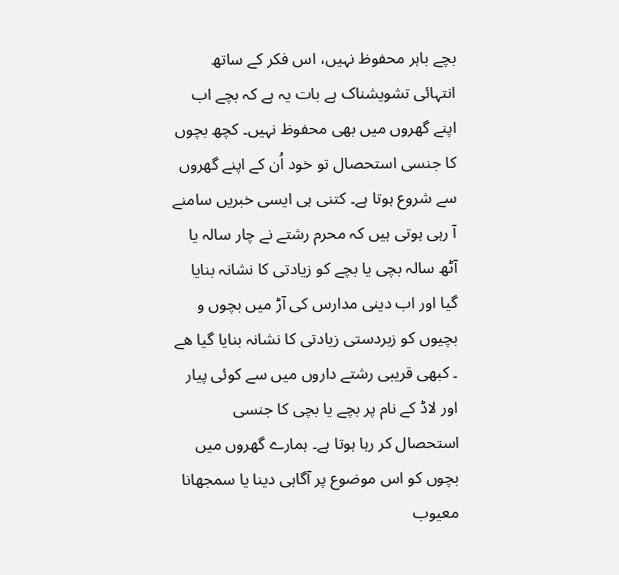بچے باہر محفوظ نہیں، اس فکر کے ساتھ انتہائی تشویشناک ہے بات یہ ہے کہ بچے اب اپنے گھروں میں بھی محفوظ نہیں۔ کچھ بچوں کا جنسی استحصال تو خود اُن کے اپنے گھروں سے شروع ہوتا ہے۔ کتنی ہی ایسی خبریں سامنے آ رہی ہوتی ہیں کہ محرم رشتے نے چار سالہ یا آٹھ سالہ بچی یا بچے کو زیادتی کا نشانہ بنایا گیا اور اب دینی مدارس کی آڑ میں بچوں و بچیوں کو زبردستی زیادتی کا نشانہ بنایا گیا ھے ۔ کبھی قریبی رشتے داروں میں سے کوئی پیار اور لاڈ کے نام پر بچے یا بچی کا جنسی استحصال کر رہا ہوتا ہے۔ ہمارے گھروں میں بچوں کو اس موضوع پر آگاہی دینا یا سمجھانا معیوب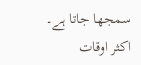سمجھا جاتا ہے۔ اکثر اوقات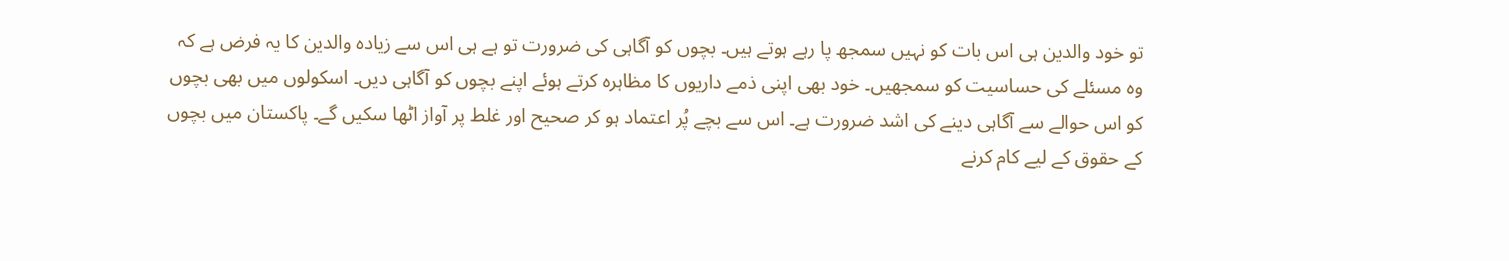تو خود والدین ہی اس بات کو نہیں سمجھ پا رہے ہوتے ہیں۔ بچوں کو آگاہی کی ضرورت تو ہے ہی اس سے زیادہ والدین کا یہ فرض ہے کہ وہ مسئلے کی حساسیت کو سمجھیں۔ خود بھی اپنی ذمے داریوں کا مظاہرہ کرتے ہوئے اپنے بچوں کو آگاہی دیں۔ اسکولوں میں بھی بچوں کو اس حوالے سے آگاہی دینے کی اشد ضرورت ہے۔ اس سے بچے پُر اعتماد ہو کر صحیح اور غلط پر آواز اٹھا سکیں گے۔ پاکستان میں بچوں کے حقوق کے لیے کام کرنے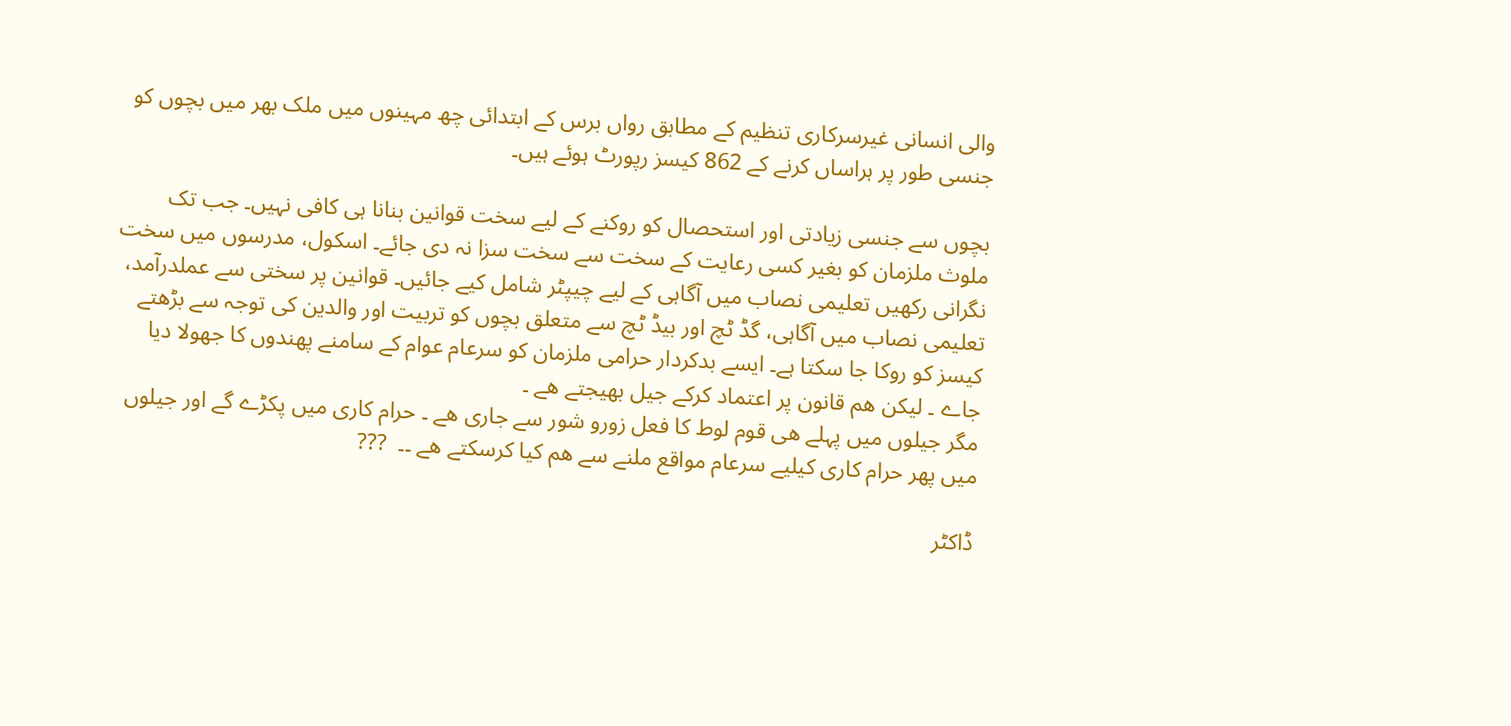والی انسانی غیرسرکاری تنظیم کے مطابق رواں برس کے ابتدائی چھ مہینوں میں ملک بھر میں بچوں کو جنسی طور پر ہراساں کرنے کے 862 کیسز رپورٹ ہوئے ہیں۔

بچوں سے جنسی زیادتی اور استحصال کو روکنے کے لیے سخت قوانین بنانا ہی کافی نہیں۔ جب تک ملوث ملزمان کو بغیر کسی رعایت کے سخت سے سخت سزا نہ دی جائے۔ اسکول، مدرسوں میں سخت نگرانی رکھیں تعلیمی نصاب میں آگاہی کے لیے چیپٹر شامل کیے جائیں۔ قوانین پر سختی سے عملدرآمد، تعلیمی نصاب میں آگاہی، گڈ ٹچ اور بیڈ ٹچ سے متعلق بچوں کو تربیت اور والدین کی توجہ سے بڑھتے کیسز کو روکا جا سکتا ہے۔ ایسے بدکردار حرامی ملزمان کو سرعام عوام کے سامنے پھندوں کا جھولا دیا جاے ۔ لیکن ھم قانون پر اعتماد کرکے جیل بھیجتے ھے ۔
مگر جیلوں میں پہلے ھی قوم لوط کا فعل زورو شور سے جاری ھے ۔ حرام کاری میں پکڑے گے اور جیلوں میں پھر حرام کاری کیلیے سرعام مواقع ملنے سے ھم کیا کرسکتے ھے ۔۔  ???

ڈاکٹر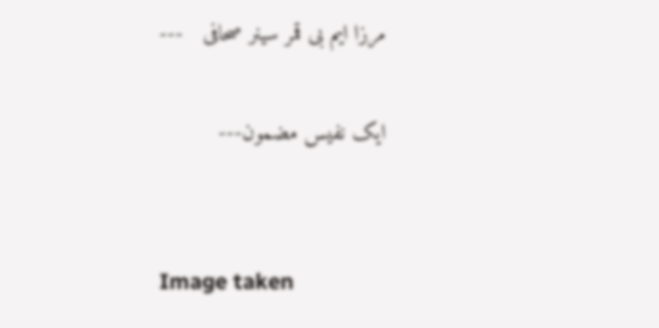مرزا ایم بی قمر سینر صحافی   ---

ایک نفیس مضمون---


Image taken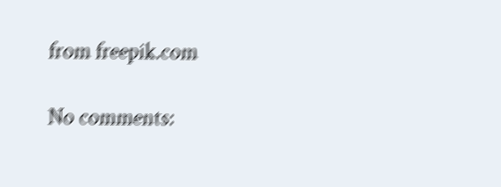from freepik.com

No comments: